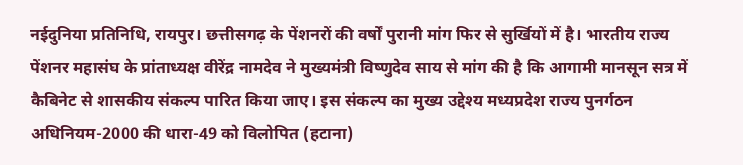नईदुनिया प्रतिनिधि, रायपुर। छत्तीसगढ़ के पेंशनरों की वर्षों पुरानी मांग फिर से सुर्खियों में है। भारतीय राज्य पेंशनर महासंघ के प्रांताध्यक्ष वीरेंद्र नामदेव ने मुख्यमंत्री विष्णुदेव साय से मांग की है कि आगामी मानसून सत्र में कैबिनेट से शासकीय संकल्प पारित किया जाए। इस संकल्प का मुख्य उद्देश्य मध्यप्रदेश राज्य पुनर्गठन अधिनियम-2000 की धारा-49 को विलोपित (हटाना)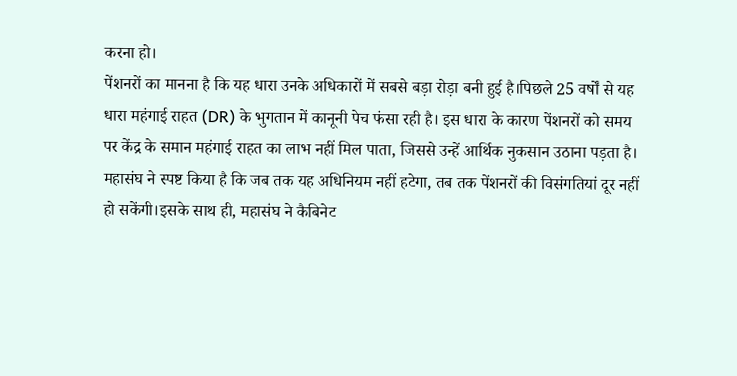करना हो।
पेंशनरों का मानना है कि यह धारा उनके अधिकारों में सबसे बड़ा रोड़ा बनी हुई है।पिछले 25 वर्षों से यह धारा महंगाई राहत (DR) के भुगतान में कानूनी पेच फंसा रही है। इस धारा के कारण पेंशनरों को समय पर केंद्र के समान महंगाई राहत का लाभ नहीं मिल पाता, जिससे उन्हें आर्थिक नुकसान उठाना पड़ता है।
महासंघ ने स्पष्ट किया है कि जब तक यह अधिनियम नहीं हटेगा, तब तक पेंशनरों की विसंगतियां दूर नहीं हो सकेंगी।इसके साथ ही, महासंघ ने कैबिनेट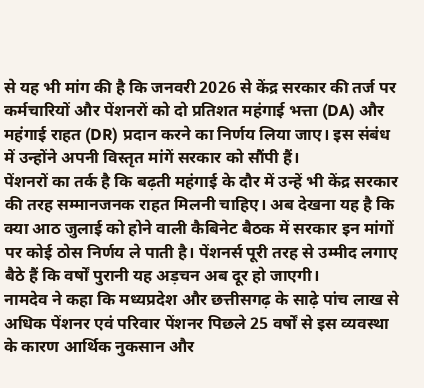से यह भी मांग की है कि जनवरी 2026 से केंद्र सरकार की तर्ज पर कर्मचारियों और पेंशनरों को दो प्रतिशत महंगाई भत्ता (DA) और महंगाई राहत (DR) प्रदान करने का निर्णय लिया जाए। इस संबंध में उन्होंने अपनी विस्तृत मांगें सरकार को सौंपी हैं।
पेंशनरों का तर्क है कि बढ़ती महंगाई के दौर में उन्हें भी केंद्र सरकार की तरह सम्मानजनक राहत मिलनी चाहिए। अब देखना यह है कि क्या आठ जुलाई को होने वाली कैबिनेट बैठक में सरकार इन मांगों पर कोई ठोस निर्णय ले पाती है। पेंशनर्स पूरी तरह से उम्मीद लगाए बैठे हैं कि वर्षों पुरानी यह अड़चन अब दूर हो जाएगी।
नामदेव ने कहा कि मध्यप्रदेश और छत्तीसगढ़ के साढ़े पांच लाख से अधिक पेंशनर एवं परिवार पेंशनर पिछले 25 वर्षों से इस व्यवस्था के कारण आर्थिक नुकसान और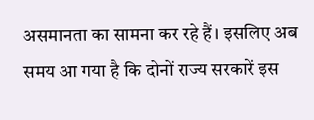असमानता का सामना कर रहे हैं। इसलिए अब समय आ गया है कि दोनों राज्य सरकारें इस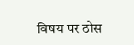विषय पर ठोस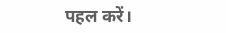पहल करें।